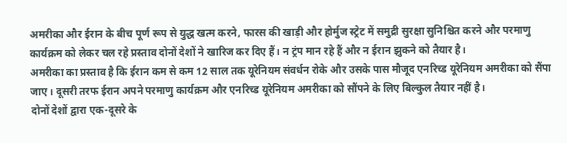अमरीका और ईरान के बीच पूर्ण रूप से युद्ध खत्म करने, फारस की खाड़ी और होर्मुज स्ट्रेट में समुद्री सुरक्षा सुनिश्चित करने और परमाणु कार्यक्रम को लेकर चल रहे प्रस्ताव दोनों देशों ने खारिज कर दिए हैं। न ट्रंप मान रहे हैं और न ईरान झुकने को तैयार है।
अमरीका का प्रस्ताव है कि ईरान कम से कम 12 साल तक यूरेनियम संवर्धन रोके और उसके पास मौजूद एनरिच्ड यूरेनियम अमरीका को सैंपा जाए। दूसरी तरफ ईरान अपने परमाणु कार्यक्रम और एनरिच्ड यूरेनियम अमरीका को सौंपने के लिए बिल्कुल तैयार नहीं है।
दोनों देशों द्वारा एक-दूसरे के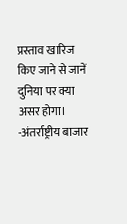प्रस्ताव खारिज किए जाने से जानें दुनिया पर क्या असर होगा।
-अंतर्राष्ट्रीय बाजार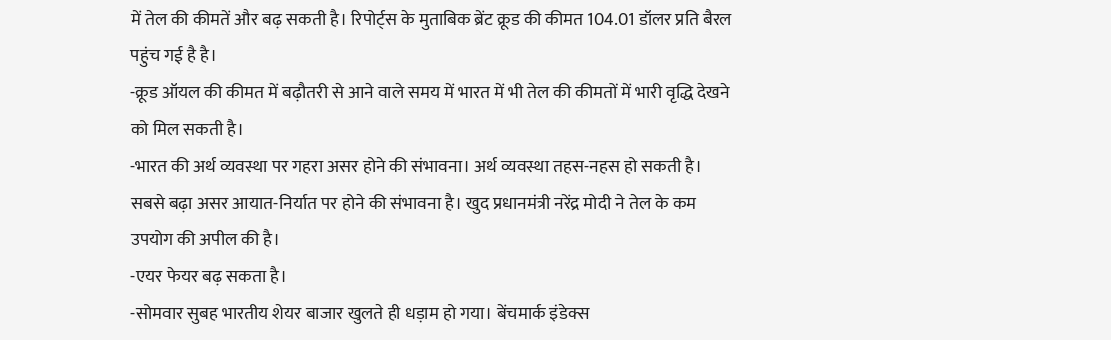में तेल की कीमतें और बढ़ सकती है। रिपोर्ट्स के मुताबिक ब्रेंट क्रूड की कीमत 104.01 डॉलर प्रति बैरल पहुंच गई है है।
-क्रूड ऑयल की कीमत में बढ़ौतरी से आने वाले समय में भारत में भी तेल की कीमतों में भारी वृद्धि देखने को मिल सकती है।
-भारत की अर्थ व्यवस्था पर गहरा असर होने की संभावना। अर्थ व्यवस्था तहस-नहस हो सकती है। सबसे बढ़ा असर आयात-निर्यात पर होने की संभावना है। खुद प्रधानमंत्री नरेंद्र मोदी ने तेल के कम उपयोग की अपील की है।
-एयर फेयर बढ़ सकता है।
-सोमवार सुबह भारतीय शेयर बाजार खुलते ही धड़ाम हो गया। बेंचमार्क इंडेक्स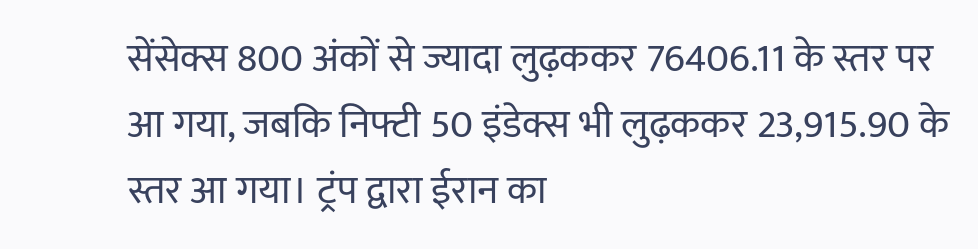सेंसेक्स 800 अंकों से ज्यादा लुढ़ककर 76406.11 के स्तर पर आ गया, जबकि निफ्टी 50 इंडेक्स भी लुढ़ककर 23,915.90 के स्तर आ गया। ट्रंप द्वारा ईरान का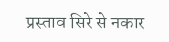प्रस्ताव सिरे से नकार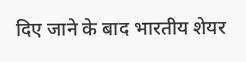दिए जाने के बाद भारतीय शेयर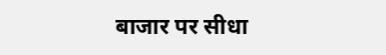बाजार पर सीधा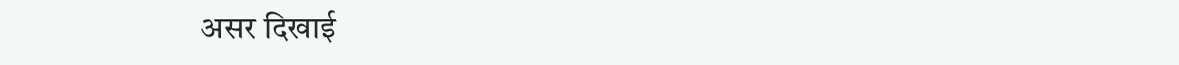असर दिखाई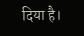दिया है।